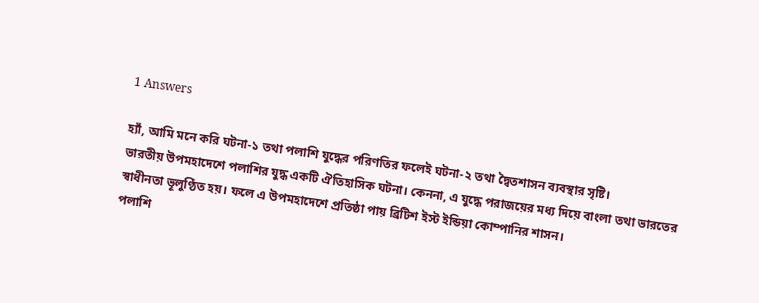1 Answers

হ্যাঁ, আমি মনে করি ঘটনা-১ তথা পলাশি যুদ্ধের পরিণতির ফলেই ঘটনা-২ তথা দ্বৈতশাসন ব্যবস্থার সৃষ্টি।
ভারতীয় উপমহাদেশে পলাশির যুদ্ধ একটি ঐতিহাসিক ঘটনা। কেননা, এ যুদ্ধে পরাজয়ের মধ্য দিয়ে বাংলা তথা ভারতের স্বাধীনতা ভূলুণ্ঠিত হয়। ফলে এ উপমহাদেশে প্রতিষ্ঠা পায় ব্রিটিশ ইস্ট ইন্ডিয়া কোম্পানির শাসন।
পলাশি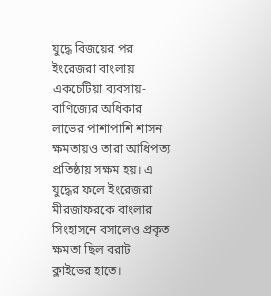যুদ্ধে বিজয়ের পর ইংরেজরা বাংলায় একচেটিয়া ব্যবসায়- বাণিজ্যের অধিকার লাভের পাশাপাশি শাসন ক্ষমতায়ও তারা আধিপত্য প্রতিষ্ঠায় সক্ষম হয়। এ যুদ্ধের ফলে ইংরেজরা মীরজাফরকে বাংলার সিংহাসনে বসালেও প্রকৃত ক্ষমতা ছিল বরাট ক্লাইভের হাতে।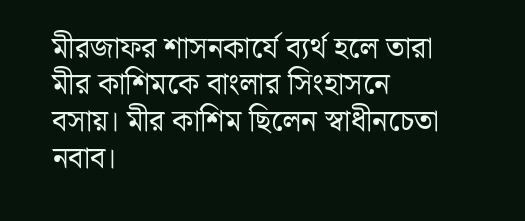মীরজাফর শাসনকার্যে ব্যর্থ হলে তারা মীর কাশিমকে বাংলার সিংহাসনে বসায়। মীর কাশিম ছিলেন স্বাধীনচেতা নবাব।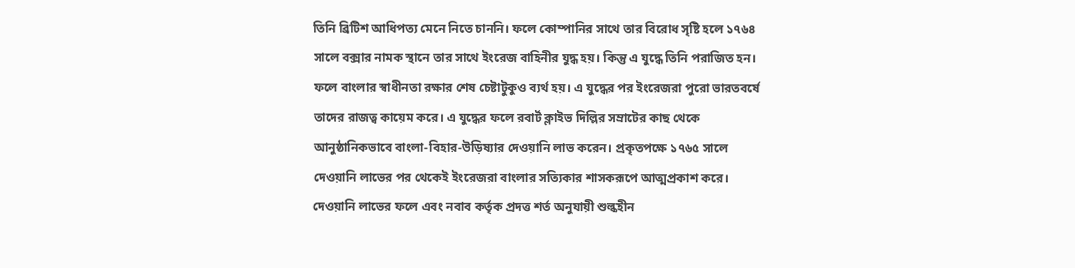তিনি ব্রিটিশ আধিপত্য মেনে নিতে চাননি। ফলে কোম্পানির সাথে তার বিরোধ সৃষ্টি হলে ১৭৬৪ সালে বক্সার নামক স্থানে তার সাথে ইংরেজ বাহিনীর যুদ্ধ হয়। কিন্তু এ যুদ্ধে তিনি পরাজিত হন। ফলে বাংলার স্বাধীনতা রক্ষার শেষ চেষ্টাটুকুও ব্যর্থ হয়। এ যুদ্ধের পর ইংরেজরা পুরো ভারতবর্ষে তাদের রাজত্ব কায়েম করে। এ যুদ্ধের ফলে রবার্ট ক্লাইভ দিল্লির সম্রাটের কাছ থেকে আনুষ্ঠানিকভাবে বাংলা-বিহার-উড়িষ্যার দেওয়ানি লাভ করেন। প্রকৃতপক্ষে ১৭৬৫ সালে দেওয়ানি লাভের পর থেকেই ইংরেজরা বাংলার সত্যিকার শাসকরূপে আত্মপ্রকাশ করে। দেওয়ানি লাভের ফলে এবং নবাব কর্তৃক প্রদত্ত শর্ত অনুযায়ী শুল্কহীন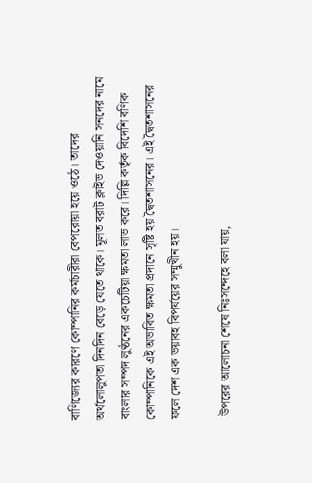বাণিজ্যের কারণে কোম্পানির কর্মচারীরা বেপরোয়া হয়ে ওঠে। তাদের অর্থলোলুপতা দিনদিন বেড়ে যেতে থাকে। মূলত বরাট ক্লাইভ দেওয়ানি সনদের নামে বাংলার সম্পদ লুণ্ঠনের একচেটিয়া ক্ষমতা লাভ করে। দিল্লি কর্তৃক বিদেশি বণিক কোম্পানিকে এই অভাবিত ক্ষমতা প্রদানে সৃষ্টি হয় দ্বৈতশাসনের। এই দ্বৈতশাসনের ফলে দেশ এক ভয়াবহ বিপর্যয়ের সম্মুখীন হয়।

 উপরের আলোচনা শেষে নিঃসন্দেহে বলা যায়,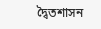দ্বৈতশাসন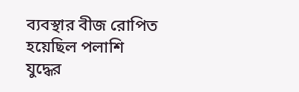ব্যবস্থার বীজ রোপিত হয়েছিল পলাশি যুদ্ধের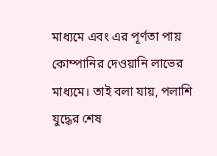মাধ্যমে এবং এর পূর্ণতা পায় কোম্পানির দেওয়ানি লাভের মাধ্যমে। তাই বলা যায়, পলাশি যুদ্ধের শেষ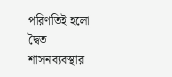পরিণতিই হলো দ্বৈত শাসনব্যবস্থার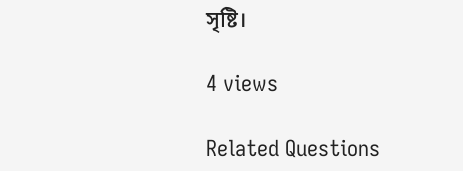সৃষ্টি।

4 views

Related Questions